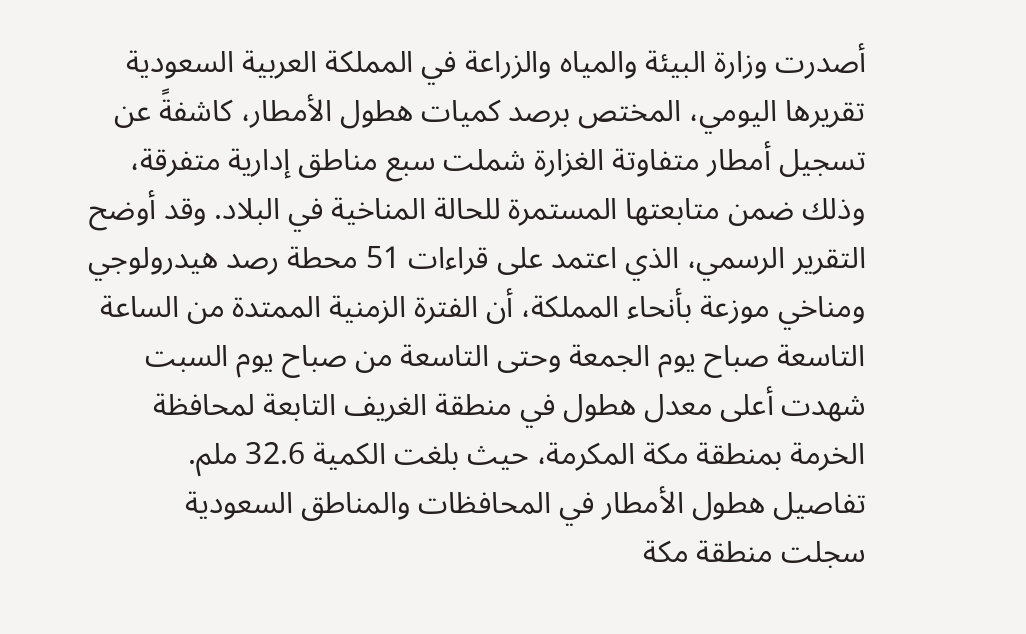أصدرت وزارة البيئة والمياه والزراعة في المملكة العربية السعودية تقريرها اليومي، المختص برصد كميات هطول الأمطار، كاشفةً عن تسجيل أمطار متفاوتة الغزارة شملت سبع مناطق إدارية متفرقة، وذلك ضمن متابعتها المستمرة للحالة المناخية في البلاد. وقد أوضح التقرير الرسمي، الذي اعتمد على قراءات 51 محطة رصد هيدرولوجي ومناخي موزعة بأنحاء المملكة، أن الفترة الزمنية الممتدة من الساعة التاسعة صباح يوم الجمعة وحتى التاسعة من صباح يوم السبت شهدت أعلى معدل هطول في منطقة الغريف التابعة لمحافظة الخرمة بمنطقة مكة المكرمة، حيث بلغت الكمية 32.6 ملم.
تفاصيل هطول الأمطار في المحافظات والمناطق السعودية
سجلت منطقة مكة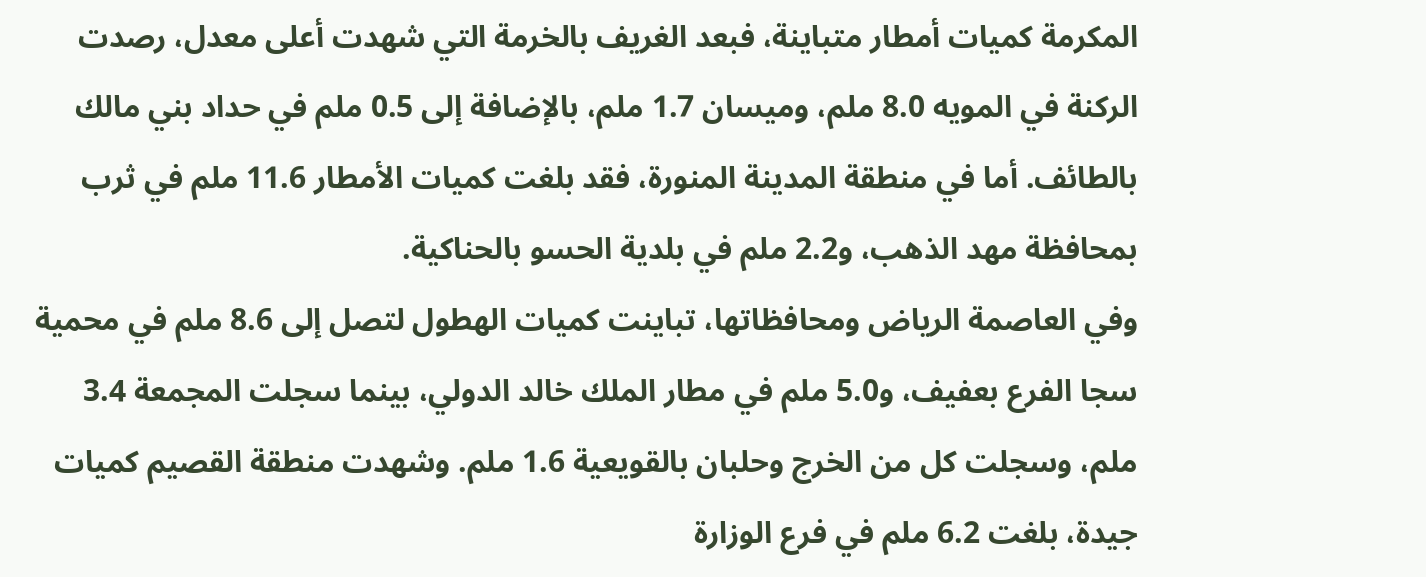المكرمة كميات أمطار متباينة، فبعد الغريف بالخرمة التي شهدت أعلى معدل، رصدت الركنة في المويه 8.0 ملم، وميسان 1.7 ملم، بالإضافة إلى 0.5 ملم في حداد بني مالك بالطائف. أما في منطقة المدينة المنورة، فقد بلغت كميات الأمطار 11.6 ملم في ثرب بمحافظة مهد الذهب، و2.2 ملم في بلدية الحسو بالحناكية.
وفي العاصمة الرياض ومحافظاتها، تباينت كميات الهطول لتصل إلى 8.6 ملم في محمية سجا الفرع بعفيف، و5.0 ملم في مطار الملك خالد الدولي، بينما سجلت المجمعة 3.4 ملم، وسجلت كل من الخرج وحلبان بالقويعية 1.6 ملم. وشهدت منطقة القصيم كميات جيدة، بلغت 6.2 ملم في فرع الوزارة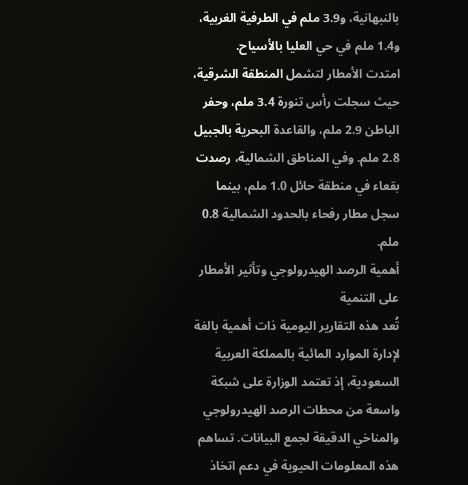بالنبهانية، و3.9 ملم في الطرفية الغربية، و1.4 ملم في حي العليا بالأسياح.
امتدت الأمطار لتشمل المنطقة الشرقية، حيث سجلت رأس تنورة 3.4 ملم، وحفر الباطن 2.9 ملم، والقاعدة البحرية بالجبيل 2.8 ملم. وفي المناطق الشمالية، رصدت بقعاء في منطقة حائل 1.0 ملم، بينما سجل مطار رفحاء بالحدود الشمالية 0.8 ملم.
أهمية الرصد الهيدرولوجي وتأثير الأمطار على التنمية
تُعد هذه التقارير اليومية ذات أهمية بالغة لإدارة الموارد المائية بالمملكة العربية السعودية، إذ تعتمد الوزارة على شبكة واسعة من محطات الرصد الهيدرولوجي والمناخي الدقيقة لجمع البيانات. تساهم هذه المعلومات الحيوية في دعم اتخاذ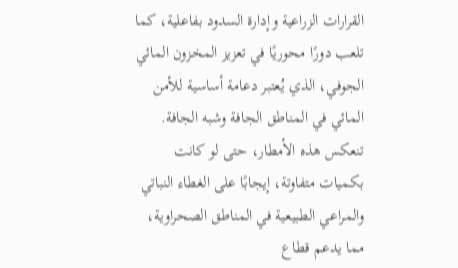القرارات الزراعية وإدارة السدود بفاعلية، كما تلعب دورًا محوريًا في تعزيز المخزون المائي الجوفي، الذي يُعتبر دعامة أساسية للأمن المائي في المناطق الجافة وشبه الجافة.
تنعكس هذه الأمطار، حتى لو كانت بكميات متفاوتة، إيجابًا على الغطاء النباتي والمراعي الطبيعية في المناطق الصحراوية، مما يدعم قطاع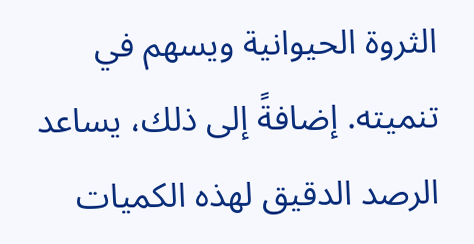الثروة الحيوانية ويسهم في تنميته. إضافةً إلى ذلك، يساعد الرصد الدقيق لهذه الكميات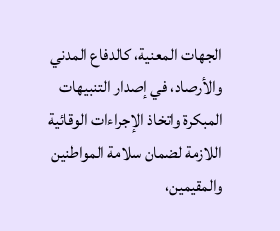الجهات المعنية، كالدفاع المدني والأرصاد، في إصدار التنبيهات المبكرة واتخاذ الإجراءات الوقائية اللازمة لضمان سلامة المواطنين والمقيمين،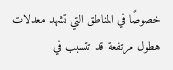خصوصًا في المناطق التي تشهد معدلات هطول مرتفعة قد تتسبب في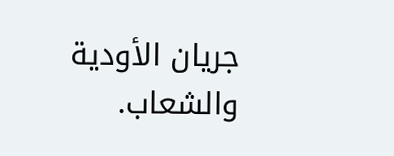جريان الأودية والشعاب.